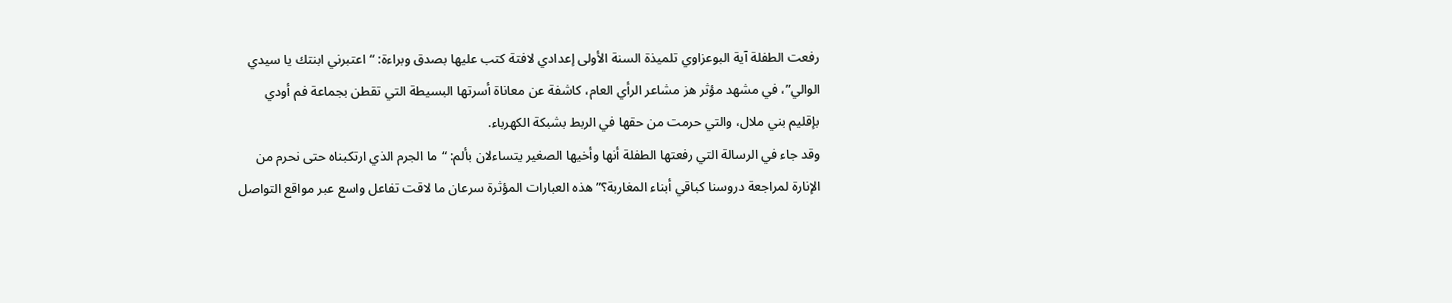رفعت الطفلة آية البوعزاوي تلميذة السنة الأولى إعدادي لافتة كتب عليها بصدق وبراءة: “اعتبرني ابنتك يا سيدي الوالي”، في مشهد مؤثر هز مشاعر الرأي العام، كاشفة عن معاناة أسرتها البسيطة التي تقطن بجماعة فم أودي بإقليم بني ملال، والتي حرمت من حقها في الربط بشبكة الكهرباء.
وقد جاء في الرسالة التي رفعتها الطفلة أنها وأخيها الصغير يتساءلان بألم: “ما الجرم الذي ارتكبناه حتى نحرم من الإنارة لمراجعة دروسنا كباقي أبناء المغاربة؟” هذه العبارات المؤثرة سرعان ما لاقت تفاعل واسع عبر مواقع التواصل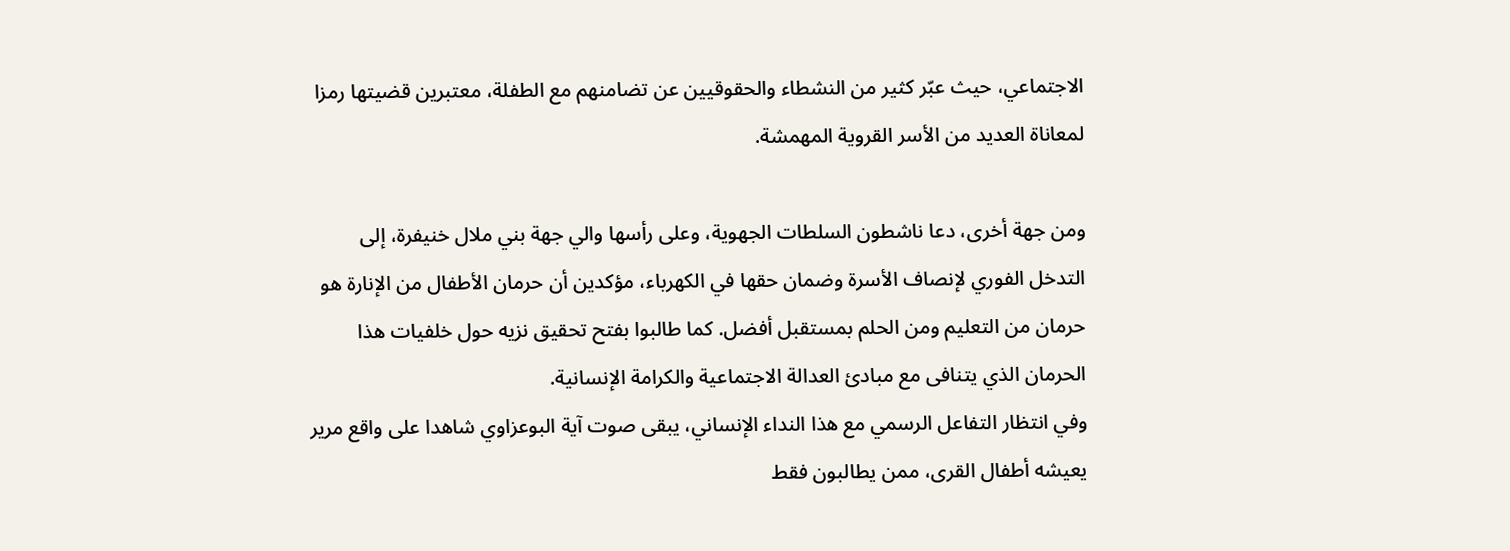الاجتماعي، حيث عبّر كثير من النشطاء والحقوقيين عن تضامنهم مع الطفلة، معتبرين قضيتها رمزا لمعاناة العديد من الأسر القروية المهمشة.

ومن جهة أخرى، دعا ناشطون السلطات الجهوية، وعلى رأسها والي جهة بني ملال خنيفرة، إلى التدخل الفوري لإنصاف الأسرة وضمان حقها في الكهرباء، مؤكدين أن حرمان الأطفال من الإنارة هو حرمان من التعليم ومن الحلم بمستقبل أفضل. كما طالبوا بفتح تحقيق نزيه حول خلفيات هذا الحرمان الذي يتنافى مع مبادئ العدالة الاجتماعية والكرامة الإنسانية.
وفي انتظار التفاعل الرسمي مع هذا النداء الإنساني، يبقى صوت آية البوعزاوي شاهدا على واقع مرير يعيشه أطفال القرى، ممن يطالبون فقط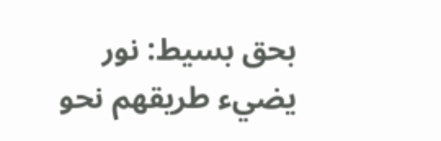بحق بسيط: نور يضيء طريقهم نحو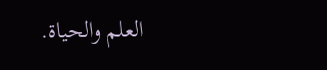العلم والحياة.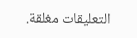التعليقات مغلقة.